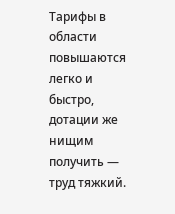Тарифы в области повышаются легко и быстро, дотации же нищим получить — труд тяжкий.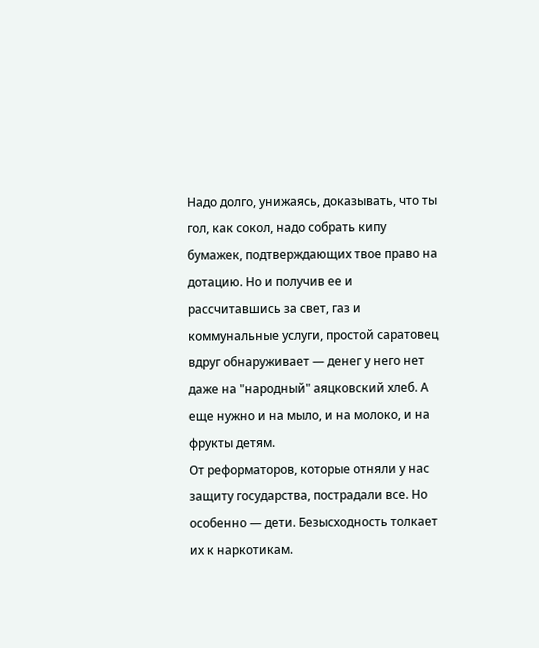Надо долго, унижаясь, доказывать, что ты гол, как сокол, надо собрать кипу бумажек, подтверждающих твое право на дотацию. Но и получив ее и рассчитавшись за свет, газ и коммунальные услуги, простой саратовец вдруг обнаруживает — денег у него нет даже на "народный" аяцковский хлеб. А еще нужно и на мыло, и на молоко, и на фрукты детям.
От реформаторов, которые отняли у нас защиту государства, пострадали все. Но особенно — дети. Безысходность толкает их к наркотикам.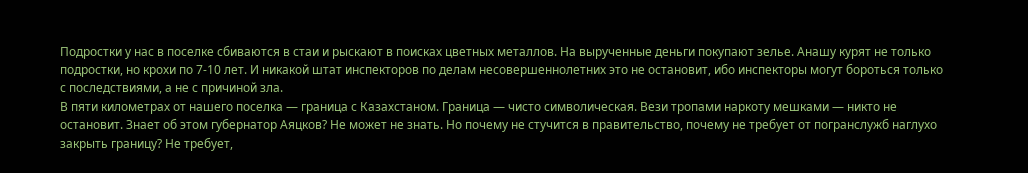Подростки у нас в поселке сбиваются в стаи и рыскают в поисках цветных металлов. На вырученные деньги покупают зелье. Анашу курят не только подростки, но крохи по 7-10 лет. И никакой штат инспекторов по делам несовершеннолетних это не остановит, ибо инспекторы могут бороться только с последствиями, а не с причиной зла.
В пяти километрах от нашего поселка — граница с Казахстаном. Граница — чисто символическая. Вези тропами наркоту мешками — никто не остановит. Знает об этом губернатор Аяцков? Не может не знать. Но почему не стучится в правительство, почему не требует от погранслужб наглухо закрыть границу? Не требует,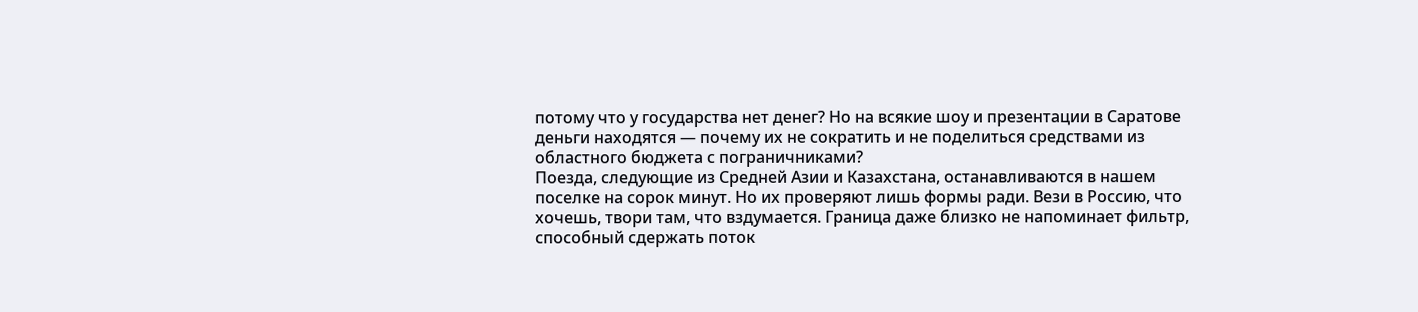потому что у государства нет денег? Но на всякие шоу и презентации в Саратове деньги находятся — почему их не сократить и не поделиться средствами из областного бюджета с пограничниками?
Поезда, следующие из Средней Азии и Казахстана, останавливаются в нашем поселке на сорок минут. Но их проверяют лишь формы ради. Вези в Россию, что хочешь, твори там, что вздумается. Граница даже близко не напоминает фильтр, способный сдержать поток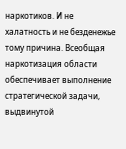наркотиков. И не халатность и не безденежье тому причина. Всеобщая наркотизация области обеспечивает выполнение стратегической задачи, выдвинутой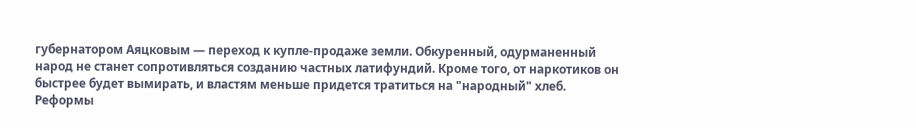губернатором Аяцковым — переход к купле-продаже земли. Обкуренный, одурманенный народ не станет сопротивляться созданию частных латифундий. Кроме того, от наркотиков он быстрее будет вымирать, и властям меньше придется тратиться на "народный" хлеб. Реформы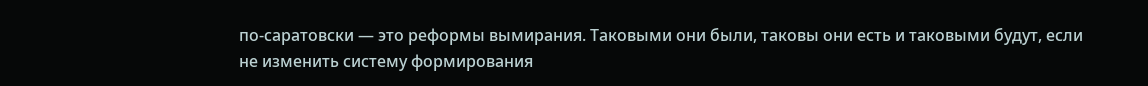по-саратовски — это реформы вымирания. Таковыми они были, таковы они есть и таковыми будут, если не изменить систему формирования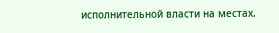исполнительной власти на местах.